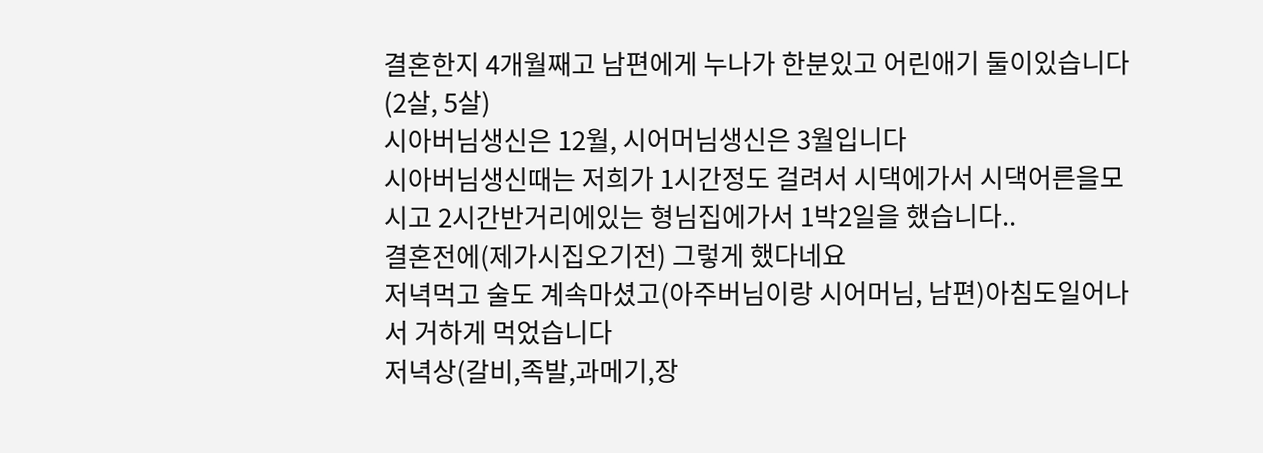결혼한지 4개월째고 남편에게 누나가 한분있고 어린애기 둘이있습니다(2살, 5살)
시아버님생신은 12월, 시어머님생신은 3월입니다
시아버님생신때는 저희가 1시간정도 걸려서 시댁에가서 시댁어른을모시고 2시간반거리에있는 형님집에가서 1박2일을 했습니다..
결혼전에(제가시집오기전) 그렇게 했다네요
저녁먹고 술도 계속마셨고(아주버님이랑 시어머님, 남편)아침도일어나서 거하게 먹었습니다
저녁상(갈비,족발,과메기,장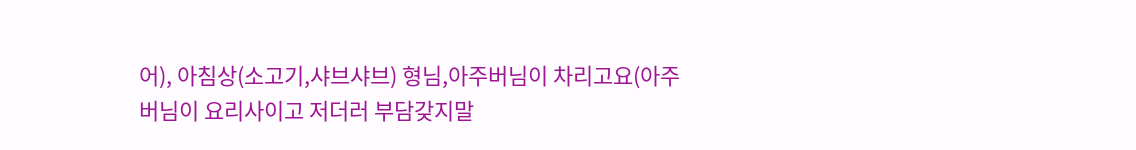어), 아침상(소고기,샤브샤브) 형님,아주버님이 차리고요(아주버님이 요리사이고 저더러 부담갖지말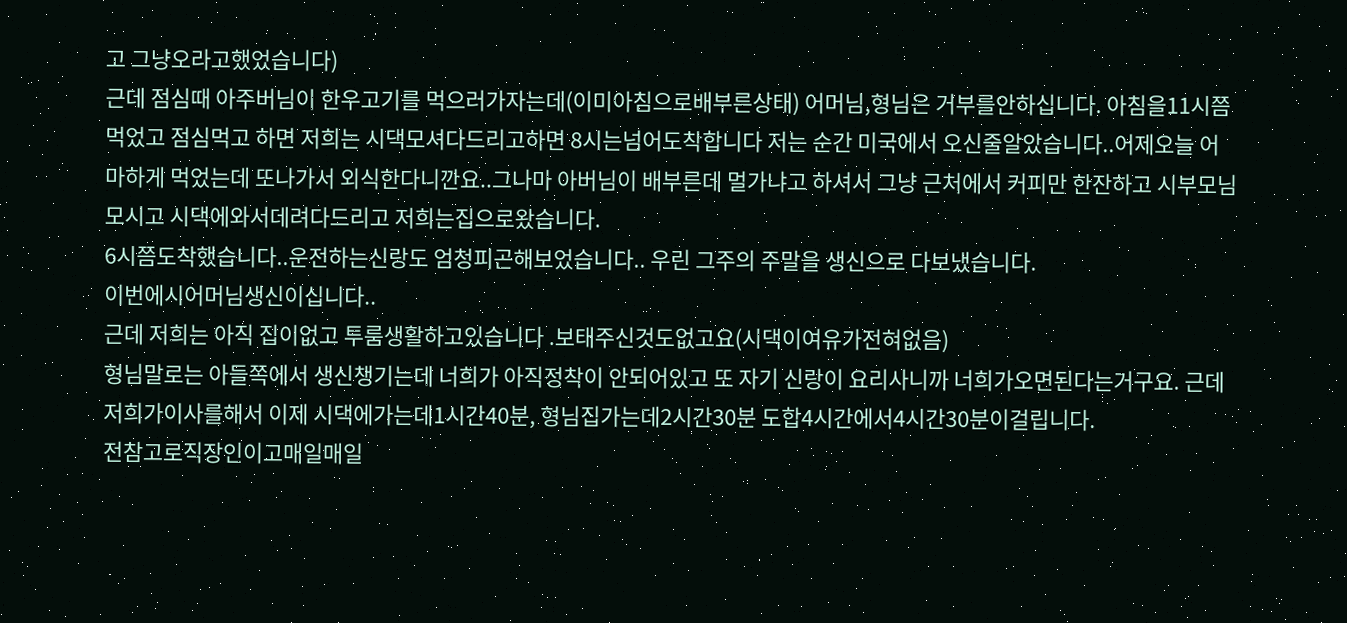고 그냥오라고했었습니다)
근데 점심때 아주버님이 한우고기를 먹으러가자는데(이미아침으로배부른상태) 어머님,형님은 거부를안하십니다. 아침을11시쯤먹었고 점심먹고 하면 저희는 시댁모셔다드리고하면 8시는넘어도착합니다 저는 순간 미국에서 오신줄알았습니다..어제오늘 어마하게 먹었는데 또나가서 외식한다니깐요..그나마 아버님이 배부른데 멀가냐고 하셔서 그냥 근처에서 커피만 한잔하고 시부모님모시고 시댁에와서데려다드리고 저희는집으로왔습니다.
6시쯤도착했습니다..운전하는신랑도 엄청피곤해보었습니다.. 우린 그주의 주말을 생신으로 다보냈습니다.
이번에시어머님생신이십니다..
근데 저희는 아직 집이없고 투룸생활하고있습니다 .보태주신것도없고요(시댁이여유가전혀없음)
형님말로는 아들쪽에서 생신챙기는데 너희가 아직정착이 안되어있고 또 자기 신랑이 요리사니까 너희가오면된다는거구요. 근데 저희가이사를해서 이제 시댁에가는데1시간40분, 형님집가는데2시간30분 도합4시간에서4시간30분이걸립니다.
전참고로직장인이고매일매일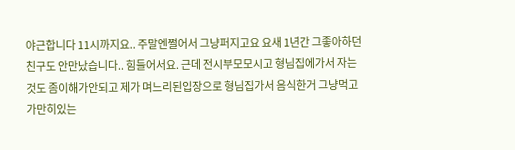야근합니다 11시까지요.. 주말엔쩔어서 그냥퍼지고요 요새 1년간 그좋아하던 친구도 안만났습니다.. 힘들어서요. 근데 전시부모모시고 형님집에가서 자는것도 좀이해가안되고 제가 며느리된입장으로 형님집가서 음식한거 그냥먹고 가만히있는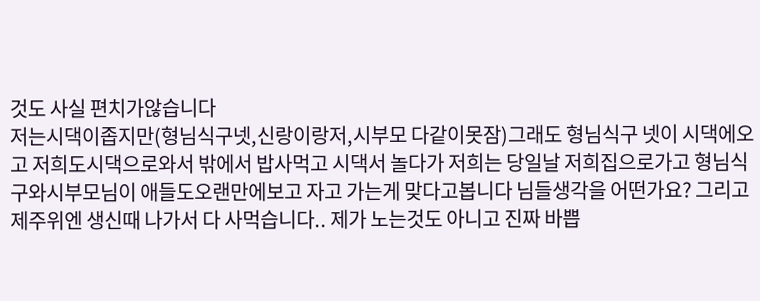것도 사실 편치가않습니다
저는시댁이좁지만(형님식구넷,신랑이랑저,시부모 다같이못잠)그래도 형님식구 넷이 시댁에오고 저희도시댁으로와서 밖에서 밥사먹고 시댁서 놀다가 저희는 당일날 저희집으로가고 형님식구와시부모님이 애들도오랜만에보고 자고 가는게 맞다고봅니다 님들생각을 어떤가요? 그리고 제주위엔 생신때 나가서 다 사먹습니다.. 제가 노는것도 아니고 진짜 바쁩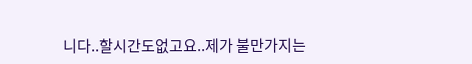니다..할시간도없고요..제가 불만가지는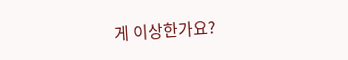게 이상한가요?